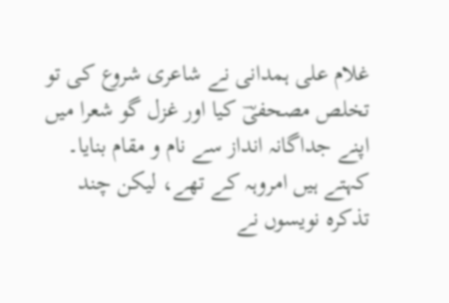غلام علی ہمدانی نے شاعری شروع کی تو تخلص مصحفیؔ کیا اور غزل گو شعرا میں اپنے جداگانہ انداز سے نام و مقام بنایا۔
کہتے ہیں امروہہ کے تھے، لیکن چند تذکرہ نویسوں نے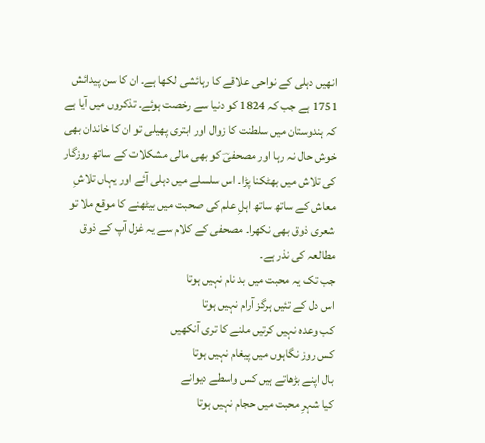انھیں دہلی کے نواحی علاقے کا رہائشی لکھا ہے۔ ان کا سن پیدائش 1751 ہے جب کہ 1824 کو دنیا سے رخصت ہوئے۔ تذکروں میں آیا ہے کہ ہندوستان میں سلطنت کا زوال اور ابتری پھیلی تو ان کا خاندان بھی خوش حال نہ رہا اور مصحفیؔ کو بھی مالی مشکلات کے ساتھ روزگار کی تلاش میں بھٹکنا پڑا۔ اس سلسلے میں دہلی آئے اور یہاں تلاشِ معاش کے ساتھ ساتھ اہلِ علم کی صحبت میں بیٹھنے کا موقع ملا تو شعری ذوق بھی نکھرا۔ مصحفی کے کلام سے یہ غزل آپ کے ذوق مطالعہ کی نذر ہے۔
جب تک یہ محبت میں بد نام نہیں ہوتا
اس دل کے تئیں ہرگز آرام نہیں ہوتا
کب وعدہ نہیں کرتیں ملنے کا تری آنکھیں
کس روز نگاہوں میں پیغام نہیں ہوتا
بال اپنے بڑھاتے ہیں کس واسطے دیوانے
کیا شہرِ محبت میں حجام نہیں ہوتا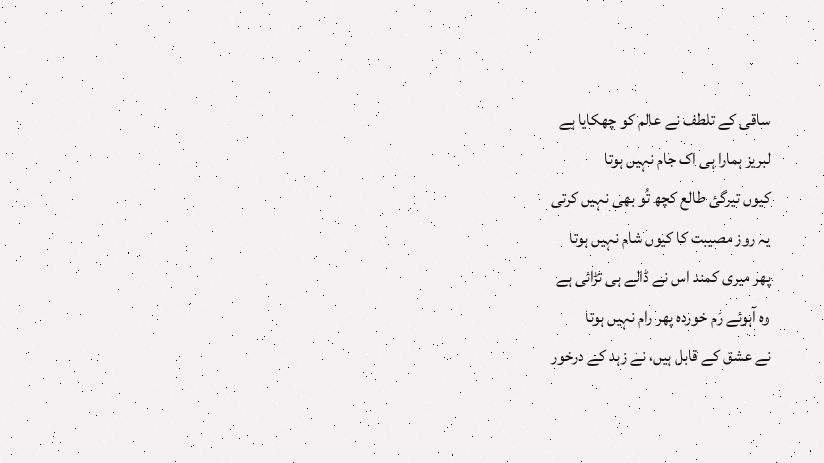ساقی کے تلطف نے عالم کو چھکایا ہے
لبریز ہمارا ہی اک جام نہیں ہوتا
کیوں تیرگئ طالع کچھ تُو بھی نہیں کرتی
یہ روز مصیبت کا کیوں شام نہیں ہوتا
پھر میری کمند اس نے ڈالے ہی تڑائی ہے
وہ آہوئے رَم خوردہ پھر رام نہیں ہوتا
نے عشق کے قابل ہیں، نے زہد کے درخور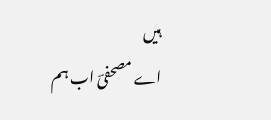ہیں
اے مصحفیؔ اب ہم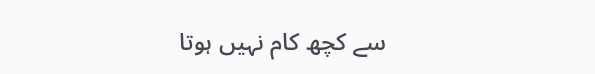سے کچھ کام نہیں ہوتا